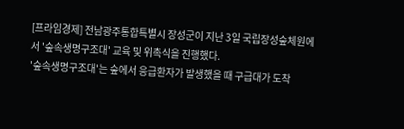[프라임경제] 전남광주통합특별시 장성군이 지난 3일 국립장성숲체원에서 '숲속생명구조대' 교육 및 위촉식을 진행했다.
'숲속생명구조대'는 숲에서 응급환자가 발생했을 때 구급대가 도착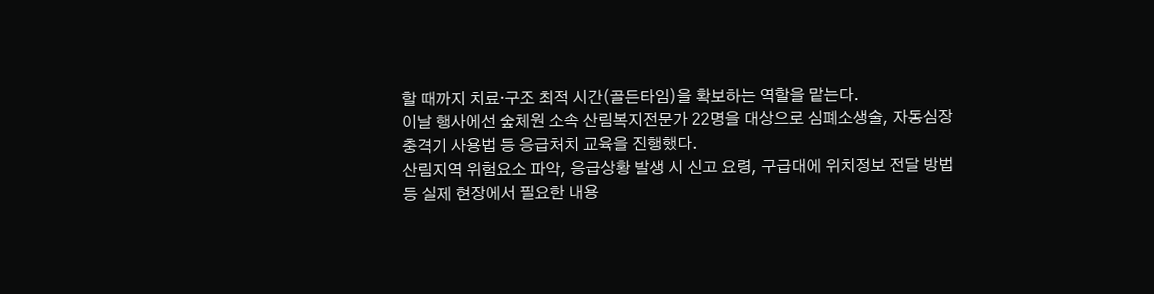할 때까지 치료·구조 최적 시간(골든타임)을 확보하는 역할을 맡는다.
이날 행사에선 숲체원 소속 산림복지전문가 22명을 대상으로 심폐소생술, 자동심장충격기 사용법 등 응급처치 교육을 진행했다.
산림지역 위험요소 파악, 응급상황 발생 시 신고 요령, 구급대에 위치정보 전달 방법 등 실제 현장에서 필요한 내용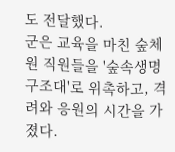도 전달했다.
군은 교육을 마친 숲체원 직원들을 '숲속생명구조대'로 위촉하고, 격려와 응원의 시간을 가졌다.